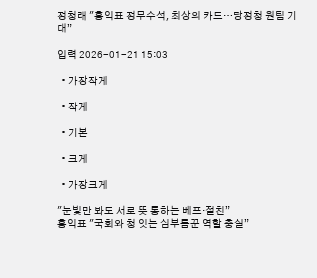정청래 "홍익표 정무수석, 최상의 카드…당정청 원팀 기대”

입력 2026-01-21 15:03

  • 가장작게

  • 작게

  • 기본

  • 크게

  • 가장크게

"눈빛만 봐도 서로 뜻 통하는 베프·절친”
홍익표 "국회와 청 잇는 심부름꾼 역할 충실”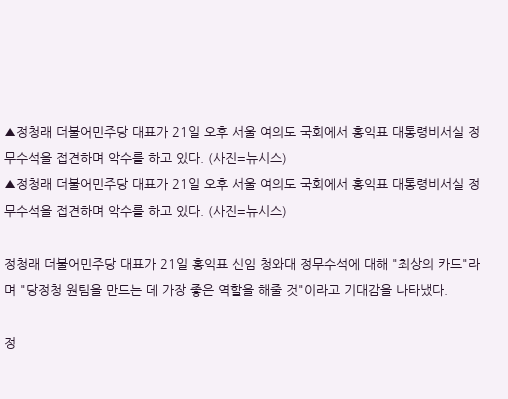▲정청래 더불어민주당 대표가 21일 오후 서울 여의도 국회에서 홍익표 대통령비서실 정무수석을 접견하며 악수를 하고 있다. (사진=뉴시스)
▲정청래 더불어민주당 대표가 21일 오후 서울 여의도 국회에서 홍익표 대통령비서실 정무수석을 접견하며 악수를 하고 있다. (사진=뉴시스)

정청래 더불어민주당 대표가 21일 홍익표 신임 청와대 정무수석에 대해 "최상의 카드"라며 "당정청 원팀을 만드는 데 가장 좋은 역할을 해줄 것"이라고 기대감을 나타냈다.

정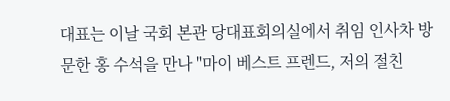대표는 이날 국회 본관 당대표회의실에서 취임 인사차 방문한 홍 수석을 만나 "마이 베스트 프렌드, 저의 절친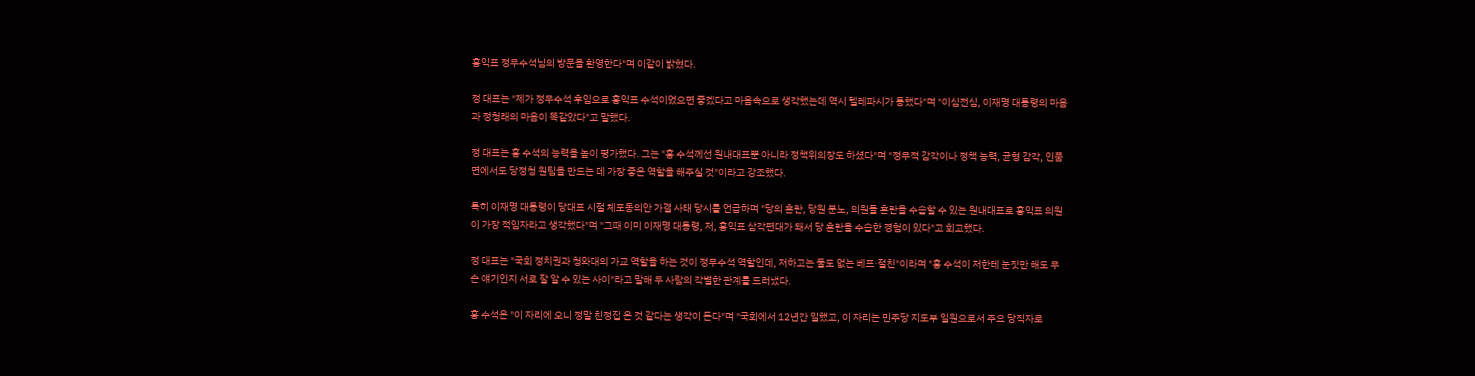홍익표 정무수석님의 방문을 환영한다"며 이같이 밝혔다.

정 대표는 "제가 정무수석 후임으로 홍익표 수석이었으면 좋겠다고 마음속으로 생각했는데 역시 텔레파시가 통했다"며 "이심전심, 이재명 대통령의 마음과 정청래의 마음이 똑같았다"고 말했다.

정 대표는 홍 수석의 능력을 높이 평가했다. 그는 "홍 수석께선 원내대표뿐 아니라 정책위의장도 하셨다"며 "정무적 감각이나 정책 능력, 균형 감각, 인품 면에서도 당정청 원팀을 만드는 데 가장 좋은 역할을 해주실 것"이라고 강조했다.

특히 이재명 대통령이 당대표 시절 체포동의안 가결 사태 당시를 언급하며 "당의 혼란, 당원 분노, 의원들 혼란을 수습할 수 있는 원내대표로 홍익표 의원이 가장 적임자라고 생각했다"며 "그때 이미 이재명 대통령, 저, 홍익표 삼각편대가 돼서 당 혼란을 수습한 경험이 있다"고 회고했다.

정 대표는 "국회 정치권과 청와대의 가교 역할을 하는 것이 정무수석 역할인데, 저하고는 둘도 없는 베프·절친"이라며 "홍 수석이 저한테 눈짓만 해도 무슨 얘기인지 서로 잘 알 수 있는 사이"라고 말해 두 사람의 각별한 관계를 드러냈다.

홍 수석은 "이 자리에 오니 정말 친정집 온 것 같다는 생각이 든다"며 "국회에서 12년간 일했고, 이 자리는 민주당 지도부 일원으로서 주요 당직자로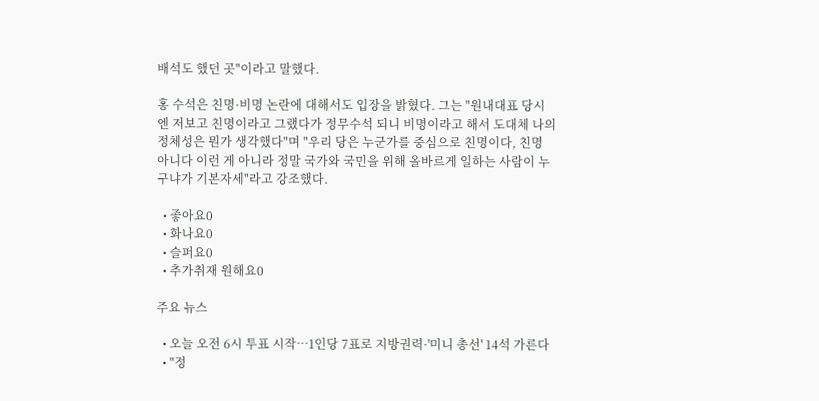배석도 했던 곳"이라고 말했다.

홍 수석은 친명·비명 논란에 대해서도 입장을 밝혔다. 그는 "원내대표 당시엔 저보고 친명이라고 그랬다가 정무수석 되니 비명이라고 해서 도대체 나의 정체성은 뭔가 생각했다"며 "우리 당은 누군가를 중심으로 친명이다, 친명 아니다 이런 게 아니라 정말 국가와 국민을 위해 올바르게 일하는 사람이 누구냐가 기본자세"라고 강조했다.

  • 좋아요0
  • 화나요0
  • 슬퍼요0
  • 추가취재 원해요0

주요 뉴스

  • 오늘 오전 6시 투표 시작…1인당 7표로 지방권력·'미니 총선' 14석 가른다
  • "정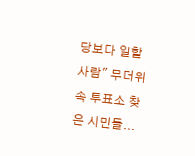당보다 일할 사람" 무더위 속 투표소 찾은 시민들...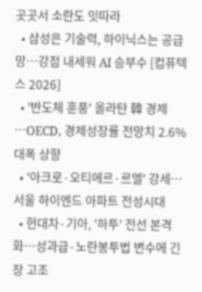곳곳서 소란도 잇따라
  • 삼성은 기술력, 하이닉스는 공급망…강점 내세워 AI 승부수 [컴퓨텍스 2026]
  • '반도체 훈풍' 올라탄 韓 경제⋯OECD, 경제성장률 전망치 2.6% 대폭 상향
  • '아크로·오티에르·르엘' 강세⋯서울 하이엔드 아파트 전성시대
  • 현대차·기아, '하투' 전선 본격화…성과급·노란봉투법 변수에 긴장 고조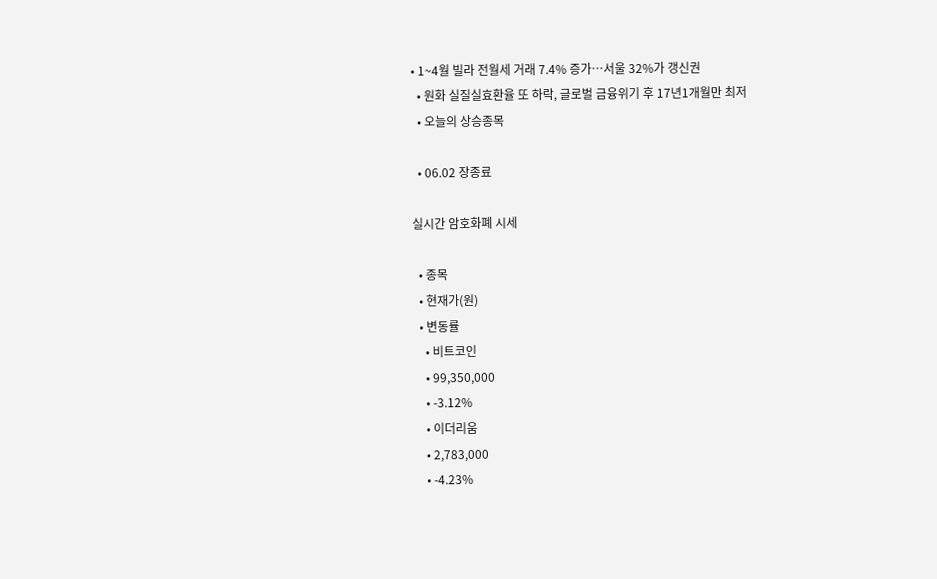• 1~4월 빌라 전월세 거래 7.4% 증가…서울 32%가 갱신권
  • 원화 실질실효환율 또 하락, 글로벌 금융위기 후 17년1개월만 최저
  • 오늘의 상승종목

  • 06.02 장종료

실시간 암호화폐 시세

  • 종목
  • 현재가(원)
  • 변동률
    • 비트코인
    • 99,350,000
    • -3.12%
    • 이더리움
    • 2,783,000
    • -4.23%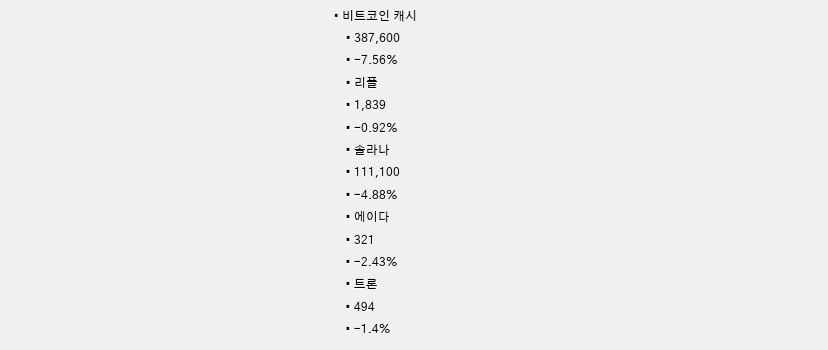• 비트코인 캐시
    • 387,600
    • -7.56%
    • 리플
    • 1,839
    • -0.92%
    • 솔라나
    • 111,100
    • -4.88%
    • 에이다
    • 321
    • -2.43%
    • 트론
    • 494
    • -1.4%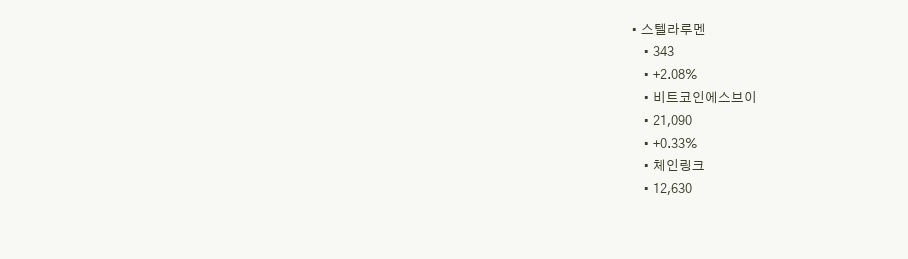• 스텔라루멘
    • 343
    • +2.08%
    • 비트코인에스브이
    • 21,090
    • +0.33%
    • 체인링크
    • 12,630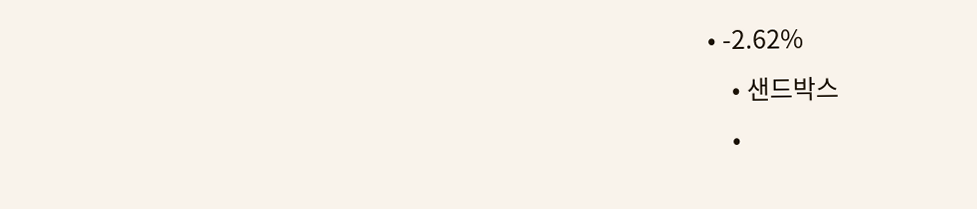• -2.62%
    • 샌드박스
    •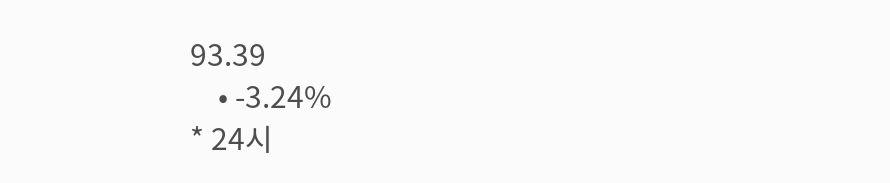93.39
    • -3.24%
* 24시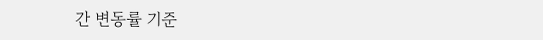간 변동률 기준